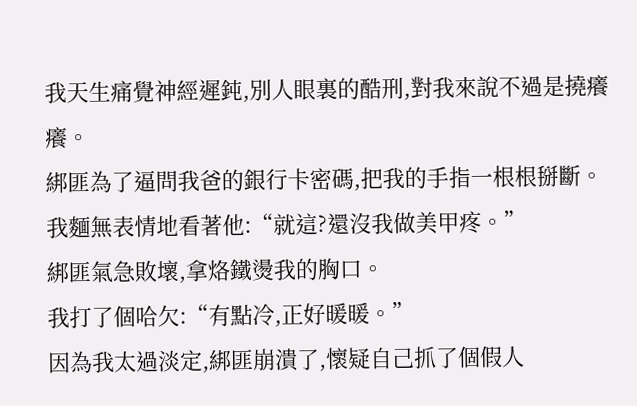我天生痛覺神經遲鈍,別人眼裏的酷刑,對我來說不過是撓癢癢。
綁匪為了逼問我爸的銀行卡密碼,把我的手指一根根掰斷。
我麵無表情地看著他:“就這?還沒我做美甲疼。”
綁匪氣急敗壞,拿烙鐵燙我的胸口。
我打了個哈欠:“有點冷,正好暖暖。”
因為我太過淡定,綁匪崩潰了,懷疑自己抓了個假人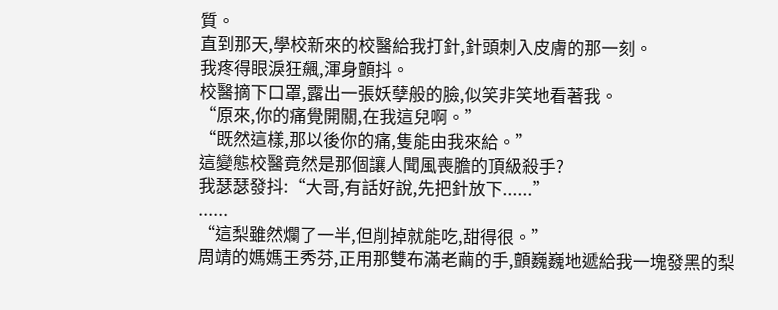質。
直到那天,學校新來的校醫給我打針,針頭刺入皮膚的那一刻。
我疼得眼淚狂飆,渾身顫抖。
校醫摘下口罩,露出一張妖孽般的臉,似笑非笑地看著我。
“原來,你的痛覺開關,在我這兒啊。”
“既然這樣,那以後你的痛,隻能由我來給。”
這變態校醫竟然是那個讓人聞風喪膽的頂級殺手?
我瑟瑟發抖:“大哥,有話好說,先把針放下......”
......
“這梨雖然爛了一半,但削掉就能吃,甜得很。”
周靖的媽媽王秀芬,正用那雙布滿老繭的手,顫巍巍地遞給我一塊發黑的梨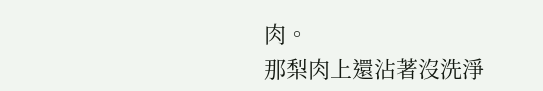肉。
那梨肉上還沾著沒洗淨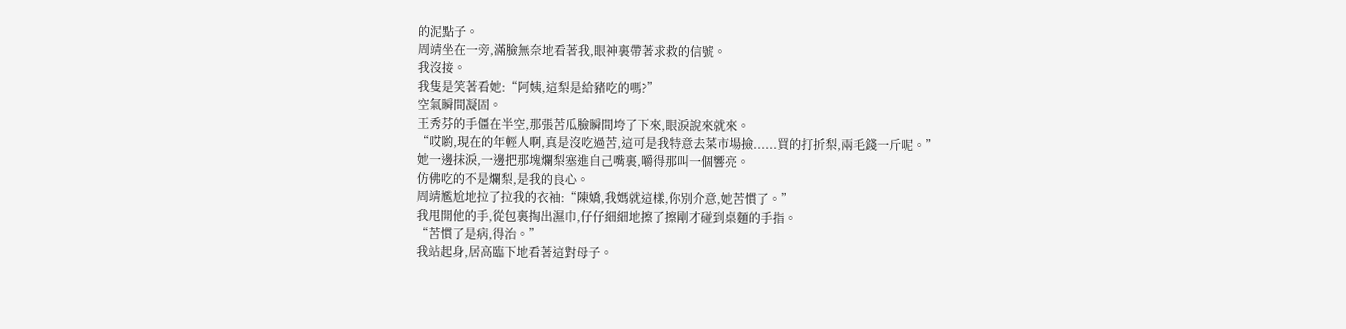的泥點子。
周靖坐在一旁,滿臉無奈地看著我,眼神裏帶著求救的信號。
我沒接。
我隻是笑著看她:“阿姨,這梨是給豬吃的嗎?”
空氣瞬間凝固。
王秀芬的手僵在半空,那張苦瓜臉瞬間垮了下來,眼淚說來就來。
“哎喲,現在的年輕人啊,真是沒吃過苦,這可是我特意去菜市場撿......買的打折梨,兩毛錢一斤呢。”
她一邊抹淚,一邊把那塊爛梨塞進自己嘴裏,嚼得那叫一個響亮。
仿佛吃的不是爛梨,是我的良心。
周靖尷尬地拉了拉我的衣袖:“陳嬌,我媽就這樣,你別介意,她苦慣了。”
我甩開他的手,從包裏掏出濕巾,仔仔細細地擦了擦剛才碰到桌麵的手指。
“苦慣了是病,得治。”
我站起身,居高臨下地看著這對母子。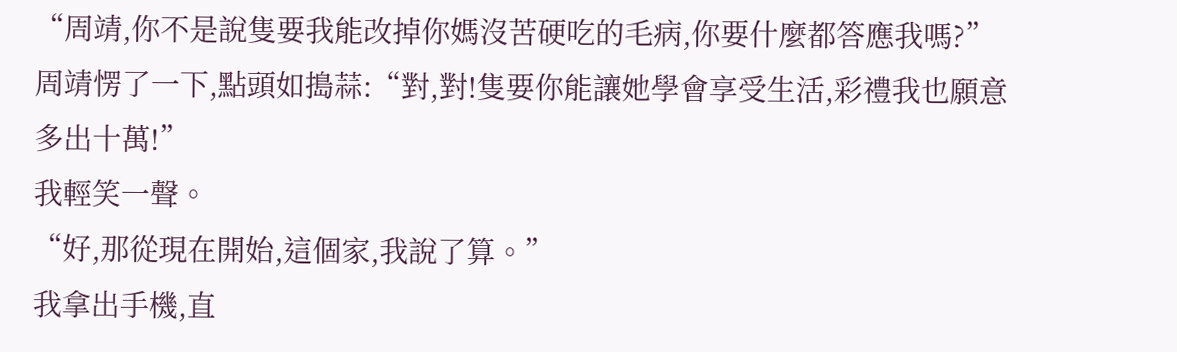“周靖,你不是說隻要我能改掉你媽沒苦硬吃的毛病,你要什麼都答應我嗎?”
周靖愣了一下,點頭如搗蒜:“對,對!隻要你能讓她學會享受生活,彩禮我也願意多出十萬!”
我輕笑一聲。
“好,那從現在開始,這個家,我說了算。”
我拿出手機,直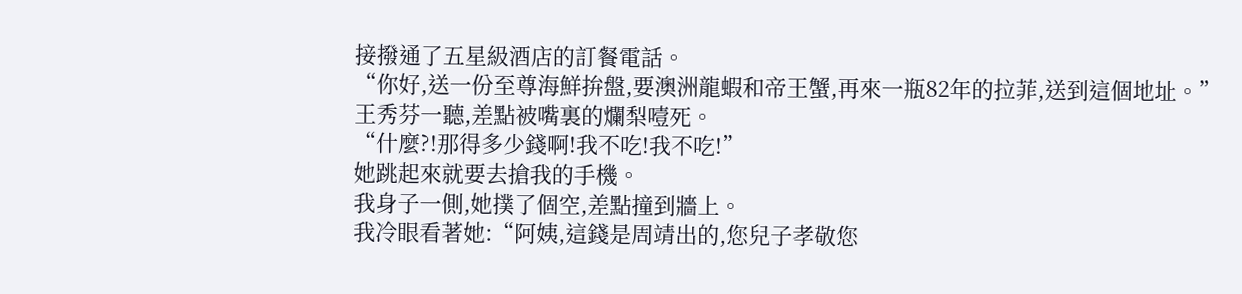接撥通了五星級酒店的訂餐電話。
“你好,送一份至尊海鮮拚盤,要澳洲龍蝦和帝王蟹,再來一瓶82年的拉菲,送到這個地址。”
王秀芬一聽,差點被嘴裏的爛梨噎死。
“什麼?!那得多少錢啊!我不吃!我不吃!”
她跳起來就要去搶我的手機。
我身子一側,她撲了個空,差點撞到牆上。
我冷眼看著她:“阿姨,這錢是周靖出的,您兒子孝敬您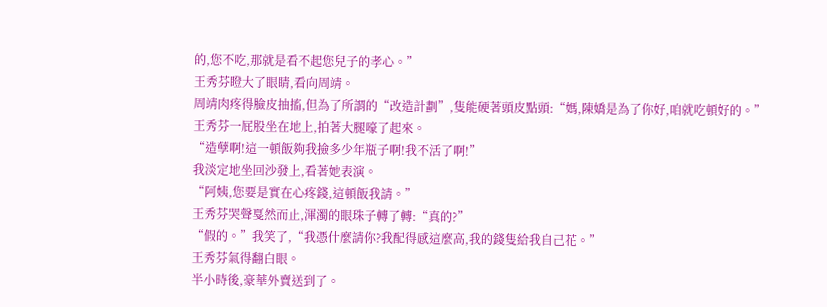的,您不吃,那就是看不起您兒子的孝心。”
王秀芬瞪大了眼睛,看向周靖。
周靖肉疼得臉皮抽搐,但為了所謂的“改造計劃”,隻能硬著頭皮點頭:“媽,陳嬌是為了你好,咱就吃頓好的。”
王秀芬一屁股坐在地上,拍著大腿嚎了起來。
“造孽啊!這一頓飯夠我撿多少年瓶子啊!我不活了啊!”
我淡定地坐回沙發上,看著她表演。
“阿姨,您要是實在心疼錢,這頓飯我請。”
王秀芬哭聲戛然而止,渾濁的眼珠子轉了轉:“真的?”
“假的。”我笑了,“我憑什麼請你?我配得感這麼高,我的錢隻給我自己花。”
王秀芬氣得翻白眼。
半小時後,豪華外賣送到了。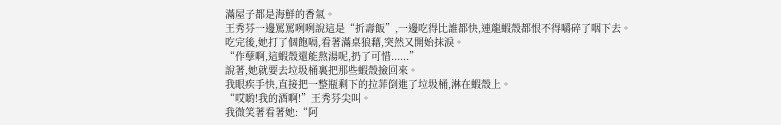滿屋子都是海鮮的香氣。
王秀芬一邊罵罵咧咧說這是“折壽飯”,一邊吃得比誰都快,連龍蝦殼都恨不得嚼碎了咽下去。
吃完後,她打了個飽嗝,看著滿桌狼藉,突然又開始抹淚。
“作孽啊,這蝦殼還能熬湯呢,扔了可惜......”
說著,她就要去垃圾桶裏把那些蝦殼撿回來。
我眼疾手快,直接把一整瓶剩下的拉菲倒進了垃圾桶,淋在蝦殼上。
“哎喲!我的酒啊!”王秀芬尖叫。
我微笑著看著她:“阿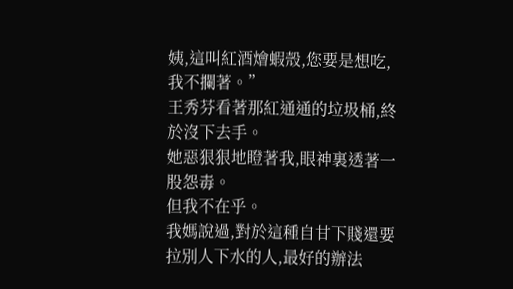姨,這叫紅酒燴蝦殼,您要是想吃,我不攔著。”
王秀芬看著那紅通通的垃圾桶,終於沒下去手。
她惡狠狠地瞪著我,眼神裏透著一股怨毒。
但我不在乎。
我媽說過,對於這種自甘下賤還要拉別人下水的人,最好的辦法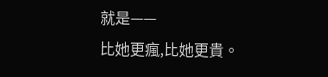就是——
比她更瘋,比她更貴。